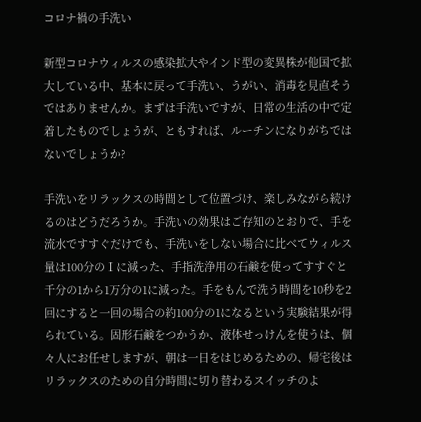コロナ禍の手洗い

新型コロナウィルスの感染拡大やインド型の変異株が他国で拡大している中、基本に戻って手洗い、うがい、消毒を見直そうではありませんか。まずは手洗いですが、日常の生活の中で定着したものでしょうが、ともすれば、ルーチンになりがちではないでしょうか?

手洗いをリラックスの時間として位置づけ、楽しみながら続けるのはどうだろうか。手洗いの効果はご存知のとおりで、手を流水ですすぐだけでも、手洗いをしない場合に比べてウィルス量は100分のⅠに減った、手指洗浄用の石鹸を使ってすすぐと千分の1から1万分の1に減った。手をもんで洗う時間を10秒を2回にすると一回の場合の約100分の1になるという実験結果が得られている。固形石鹸をつかうか、液体せっけんを使うは、個々人にお任せしますが、朝は一日をはじめるための、帰宅後はリラックスのための自分時間に切り替わるスイッチのよ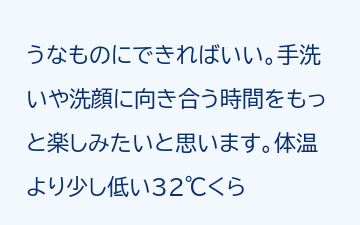うなものにできればいい。手洗いや洗顔に向き合う時間をもっと楽しみたいと思います。体温より少し低い32℃くら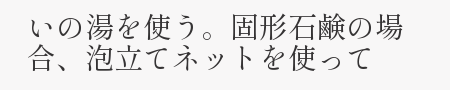いの湯を使う。固形石鹸の場合、泡立てネットを使って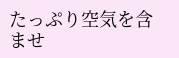たっぷり空気を含ませ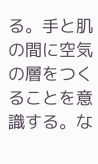る。手と肌の間に空気の層をつくることを意識する。な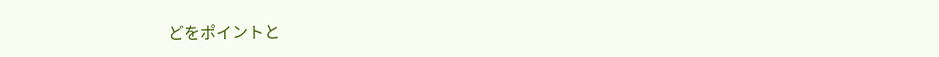どをポイントと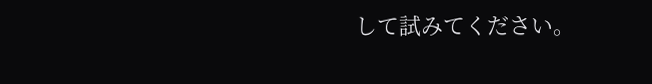して試みてください。